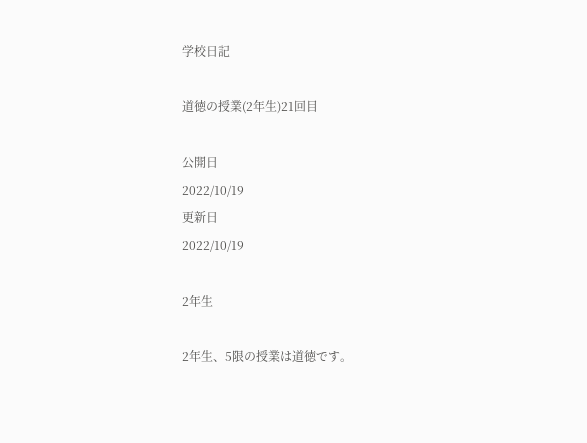学校日記

道徳の授業(2年生)21回目

公開日
2022/10/19
更新日
2022/10/19

2年生

2年生、5限の授業は道徳です。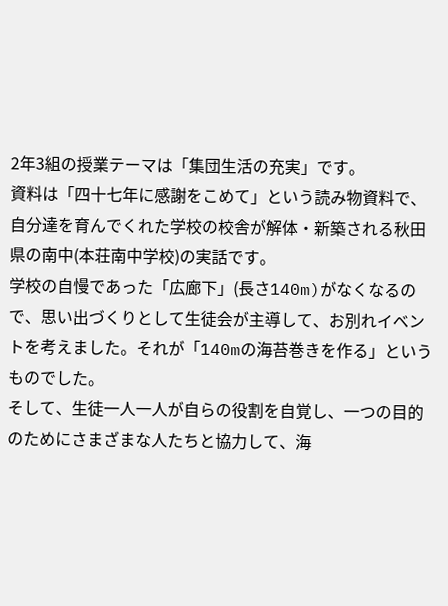2年3組の授業テーマは「集団生活の充実」です。
資料は「四十七年に感謝をこめて」という読み物資料で、自分達を育んでくれた学校の校舎が解体・新築される秋田県の南中(本荘南中学校)の実話です。
学校の自慢であった「広廊下」(長さ140m)がなくなるので、思い出づくりとして生徒会が主導して、お別れイベントを考えました。それが「140mの海苔巻きを作る」というものでした。
そして、生徒一人一人が自らの役割を自覚し、一つの目的のためにさまざまな人たちと協力して、海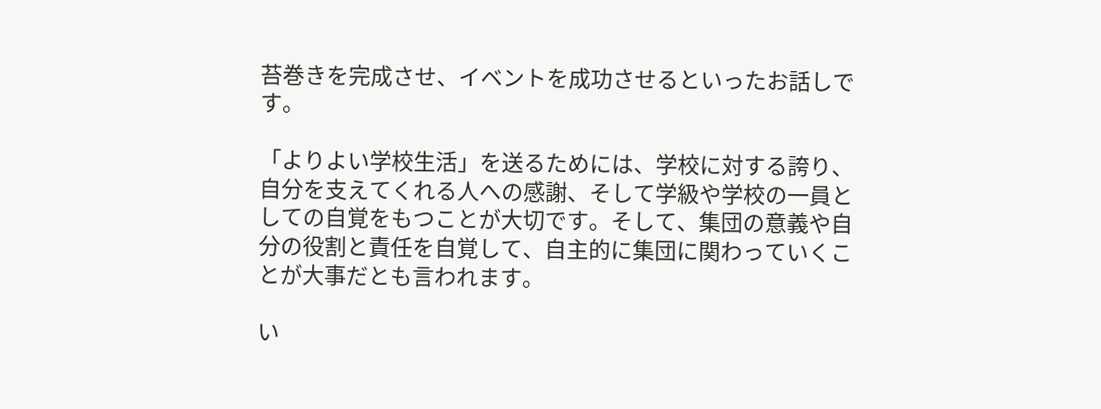苔巻きを完成させ、イベントを成功させるといったお話しです。

「よりよい学校生活」を送るためには、学校に対する誇り、自分を支えてくれる人への感謝、そして学級や学校の一員としての自覚をもつことが大切です。そして、集団の意義や自分の役割と責任を自覚して、自主的に集団に関わっていくことが大事だとも言われます。

い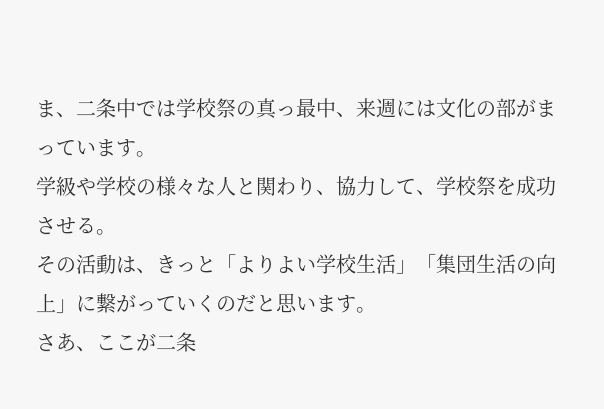ま、二条中では学校祭の真っ最中、来週には文化の部がまっています。
学級や学校の様々な人と関わり、協力して、学校祭を成功させる。
その活動は、きっと「よりよい学校生活」「集団生活の向上」に繋がっていくのだと思います。
さあ、ここが二条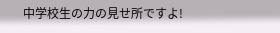中学校生の力の見せ所ですよ!